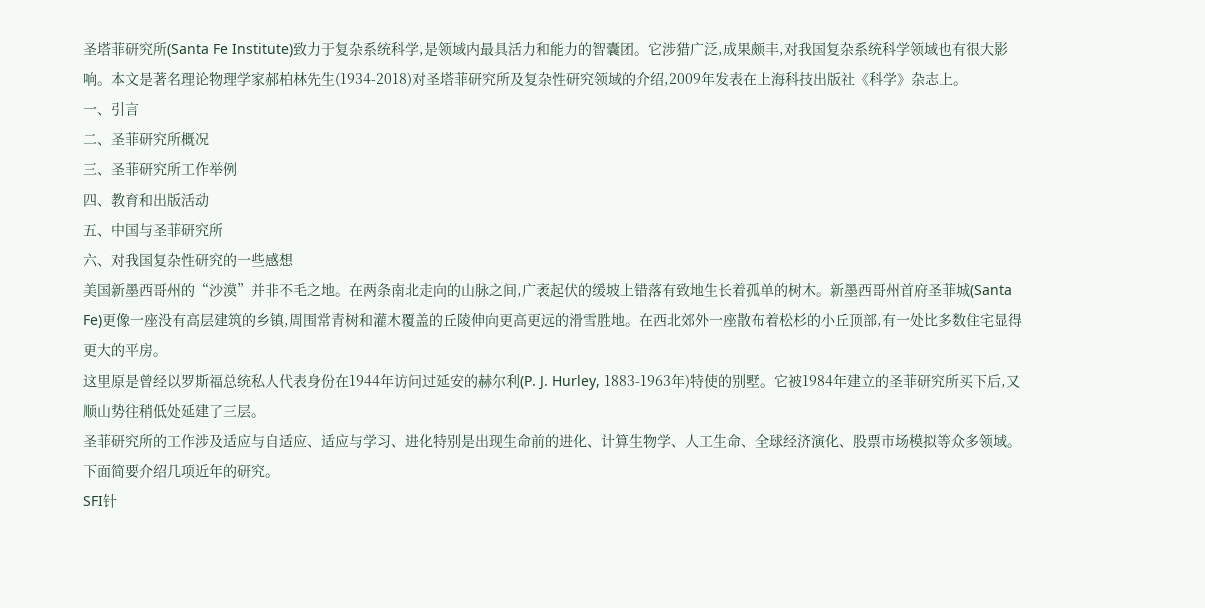圣塔菲研究所(Santa Fe Institute)致力于复杂系统科学,是领域内最具活力和能力的智囊团。它涉猎广泛,成果颇丰,对我国复杂系统科学领域也有很大影响。本文是著名理论物理学家郝柏林先生(1934-2018)对圣塔菲研究所及复杂性研究领域的介绍,2009年发表在上海科技出版社《科学》杂志上。
一、引言
二、圣菲研究所概况
三、圣菲研究所工作举例
四、教育和出版活动
五、中国与圣菲研究所
六、对我国复杂性研究的一些感想
美国新墨西哥州的“沙漠”并非不毛之地。在两条南北走向的山脉之间,广袤起伏的缓坡上错落有致地生长着孤单的树木。新墨西哥州首府圣菲城(Santa Fe)更像一座没有高层建筑的乡镇,周围常青树和灌木覆盖的丘陵伸向更高更远的滑雪胜地。在西北郊外一座散布着松杉的小丘顶部,有一处比多数住宅显得更大的平房。
这里原是曾经以罗斯福总统私人代表身份在1944年访问过延安的赫尔利(P. J. Hurley, 1883-1963年)特使的别墅。它被1984年建立的圣菲研究所买下后,又顺山势往稍低处延建了三层。
圣菲研究所的工作涉及适应与自适应、适应与学习、进化特别是出现生命前的进化、计算生物学、人工生命、全球经济演化、股票市场模拟等众多领域。下面简要介绍几项近年的研究。
SFI针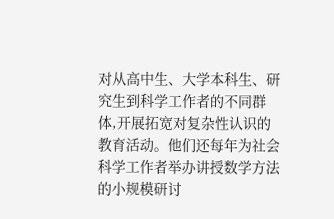对从高中生、大学本科生、研究生到科学工作者的不同群体,开展拓宽对复杂性认识的教育活动。他们还每年为社会科学工作者举办讲授数学方法的小规模研讨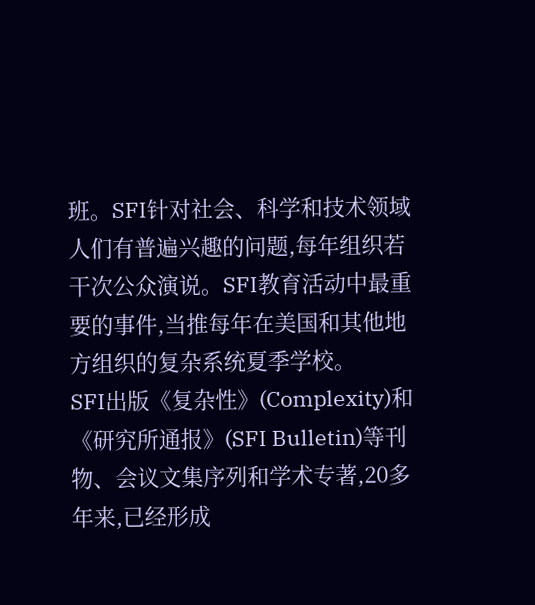班。SFI针对社会、科学和技术领域人们有普遍兴趣的问题,每年组织若干次公众演说。SFI教育活动中最重要的事件,当推每年在美国和其他地方组织的复杂系统夏季学校。
SFI出版《复杂性》(Complexity)和《研究所通报》(SFI Bulletin)等刊物、会议文集序列和学术专著,20多年来,已经形成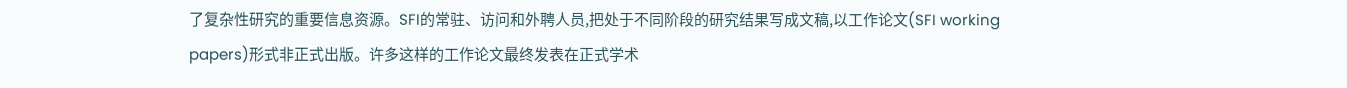了复杂性研究的重要信息资源。SFI的常驻、访问和外聘人员,把处于不同阶段的研究结果写成文稿,以工作论文(SFI working papers)形式非正式出版。许多这样的工作论文最终发表在正式学术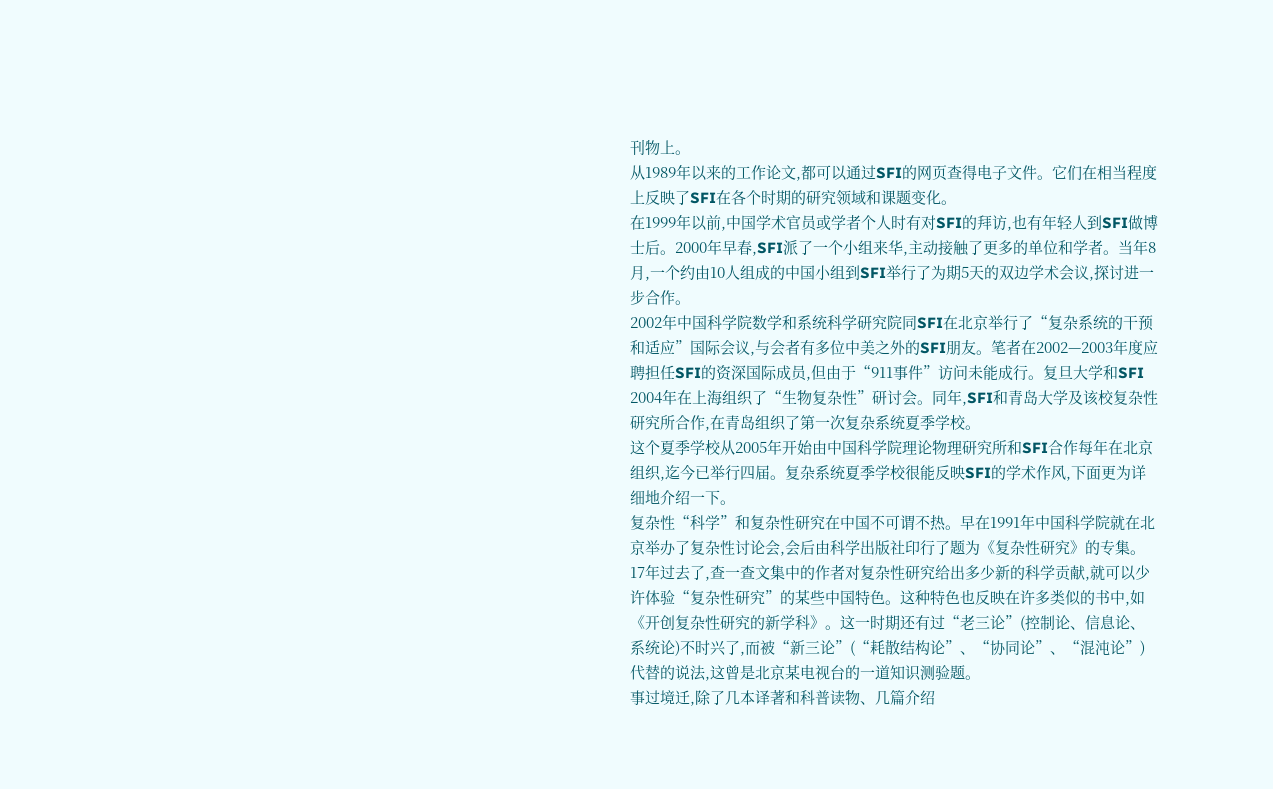刊物上。
从1989年以来的工作论文,都可以通过SFI的网页查得电子文件。它们在相当程度上反映了SFI在各个时期的研究领域和课题变化。
在1999年以前,中国学术官员或学者个人时有对SFI的拜访,也有年轻人到SFI做博士后。2000年早春,SFI派了一个小组来华,主动接触了更多的单位和学者。当年8月,一个约由10人组成的中国小组到SFI举行了为期5天的双边学术会议,探讨进一步合作。
2002年中国科学院数学和系统科学研究院同SFI在北京举行了“复杂系统的干预和适应”国际会议,与会者有多位中美之外的SFI朋友。笔者在2002—2003年度应聘担任SFI的资深国际成员,但由于“911事件”访问未能成行。复旦大学和SFI 2004年在上海组织了“生物复杂性”研讨会。同年,SFI和青岛大学及该校复杂性研究所合作,在青岛组织了第一次复杂系统夏季学校。
这个夏季学校从2005年开始由中国科学院理论物理研究所和SFI合作每年在北京组织,迄今已举行四届。复杂系统夏季学校很能反映SFI的学术作风,下面更为详细地介绍一下。
复杂性“科学”和复杂性研究在中国不可谓不热。早在1991年中国科学院就在北京举办了复杂性讨论会,会后由科学出版社印行了题为《复杂性研究》的专集。
17年过去了,查一查文集中的作者对复杂性研究给出多少新的科学贡献,就可以少许体验“复杂性研究”的某些中国特色。这种特色也反映在许多类似的书中,如《开创复杂性研究的新学科》。这一时期还有过“老三论”(控制论、信息论、系统论)不时兴了,而被“新三论”(“耗散结构论”、“协同论”、“混沌论”)代替的说法,这曾是北京某电视台的一道知识测验题。
事过境迁,除了几本译著和科普读物、几篇介绍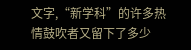文字,“新学科”的许多热情鼓吹者又留下了多少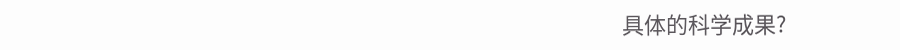具体的科学成果?